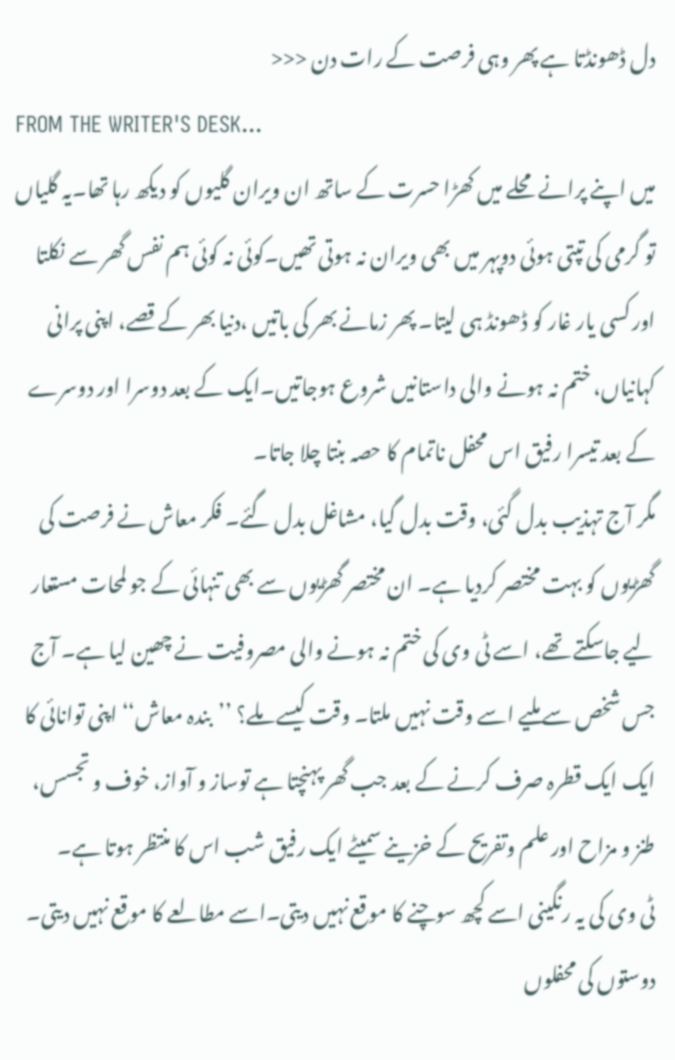دل ڈھونڈتا ہے پھر وہی فرصت کے رات دن <<<
FROM THE WRITER'S DESK...
میں اپنے پرانے محلے میں کھڑا حسرت کے ساتھ ان ویران گلیوں کو دیکھ رہا تھا۔یہ گلیاں تو گرمی کی تپتی ہوئی دوپہر میں بھی ویران نہ ہوتی تھیں۔کوئی نہ کوئی ہم نفس گھر سے نکلتا اور کسی یار غار کو ڈھونڈ ہی لیتا۔ پھر زمانے بھر کی باتیں ،دنیا بھر کے قصے، اپنی پرانی کہانیاں، ختم نہ ہونے والی داستانیں شروع ہوجاتیں۔ایک کے بعد دوسرا اور دوسرے کے بعد تیسرا رفیق اس محفل ناتمام کا حصہ بنتا چلا جاتا۔
مگر آج تہذیب بدل گئی، وقت بدل گیا، مشاغل بدل گئے۔ فکر معاش نے فرصت کی گھڑیوں کو بہت مختصر کردیا ہے۔ ان مختصر گھڑیوں سے بھی تنہائی کے جو لمحات مستعار لیے جاسکتے تھے، اسے ٹی وی کی ختم نہ ہونے والی مصروفیت نے چھین لیا ہے۔ آج جس شخص سے ملیے اسے وقت نہیں ملتا۔ وقت کیسے ملے؟ ’’بندہ معاش‘‘ اپنی توانائی کا ایک ایک قطرہ صرف کرنے کے بعد جب گھر پہنچتا ہے توساز و آواز، خوف و تجسس، طنز و مزاح اور علم وتفریح کے خزینے سمیٹے ایک رفیق شب اس کا منتظر ہوتا ہے۔
ٹی وی کی یہ رنگینی اسے کچھ سوچنے کا موقع نہیں دیتی۔اسے مطالعے کا موقع نہیں دیتی۔ دوستوں کی محفلوں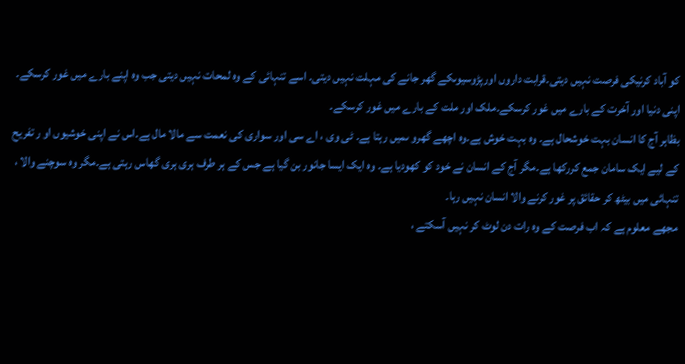کو آباد کرنیکی فرصت نہیں دیتی۔قرابت داروں اورپڑوسیوںکے گھر جانے کی مہلت نہیں دیتی۔ اسے تنہائی کے وہ لمحات نہیں دیتی جب وہ اپنے بارے میں غور کرسکے۔ اپنی دنیا اور آخرت کے بارے میں غور کرسکے۔ملک اور ملت کے بارے میں غور کرسکے۔
بظاہر آج کا انسان بہت خوشحال ہے۔ وہ بہت خوش ہے۔وہ اچھے گھرو ںمیں رہتا ہے۔ ٹی وی ، اے سی اور سواری کی نعمت سے مالا مال ہے۔اس نے اپنی خوشیوں او ر تفریح کے لیے ایک سامان جمع کررکھا ہے۔مگر آج کے انسان نے خود کو کھودیا ہے۔ وہ ایک ایسا جانور بن گیا ہے جس کے ہر طرف ہری ہری گھاس رہتی ہے۔مگر وہ سوچنے والا ، تنہائی میں بیٹھ کر حقائق پر غور کرنے والا انسان نہیں رہا۔
مجھے معلوم ہے کہ اب فرصت کے وہ رات دن لوٹ کر نہیں آسکتے ،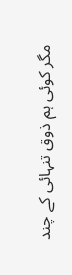مگر کوئی ہم ذوق تنہائی کے چند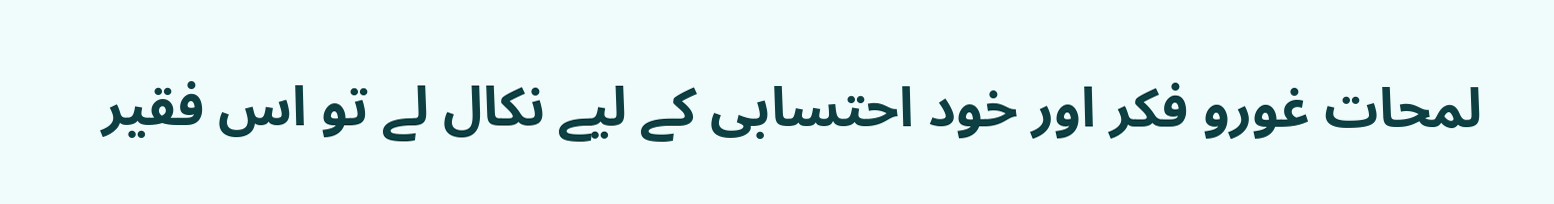لمحات غورو فکر اور خود احتسابی کے لیے نکال لے تو اس فقیر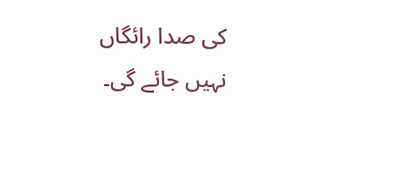کی صدا رائگاں نہیں جائے گی۔